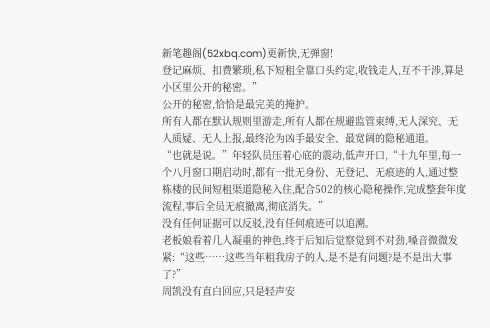新笔趣阁(52xbq.com)更新快,无弹窗!
登记麻烦、扣费繁琐,私下短租全靠口头约定,收钱走人,互不干涉,算是小区里公开的秘密。”
公开的秘密,恰恰是最完美的掩护。
所有人都在默认规则里游走,所有人都在规避监管束缚,无人深究、无人质疑、无人上报,最终沦为凶手最安全、最宽阔的隐秘通道。
“也就是说。”年轻队员压着心底的震动,低声开口,“十九年里,每一个八月窗口期启动时,都有一批无身份、无登记、无痕迹的人,通过整栋楼的民间短租渠道隐秘入住,配合502的核心隐秘操作,完成整套年度流程,事后全员无痕撤离,彻底消失。”
没有任何证据可以反驳,没有任何痕迹可以追溯。
老板娘看着几人凝重的神色,终于后知后觉察觉到不对劲,嗓音微微发紧:“这些……这些当年租我房子的人,是不是有问题?是不是出大事了?”
周凯没有直白回应,只是轻声安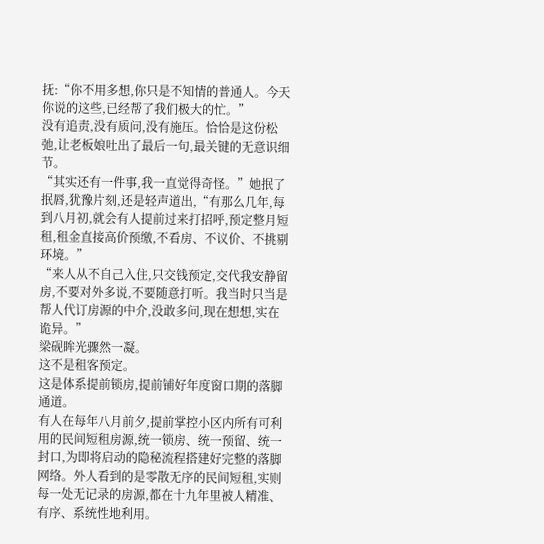抚:“你不用多想,你只是不知情的普通人。今天你说的这些,已经帮了我们极大的忙。”
没有追责,没有质问,没有施压。恰恰是这份松弛,让老板娘吐出了最后一句,最关键的无意识细节。
“其实还有一件事,我一直觉得奇怪。”她抿了抿唇,犹豫片刻,还是轻声道出,“有那么几年,每到八月初,就会有人提前过来打招呼,预定整月短租,租金直接高价预缴,不看房、不议价、不挑剔环境。”
“来人从不自己入住,只交钱预定,交代我安静留房,不要对外多说,不要随意打听。我当时只当是帮人代订房源的中介,没敢多问,现在想想,实在诡异。”
梁砚眸光骤然一凝。
这不是租客预定。
这是体系提前锁房,提前铺好年度窗口期的落脚通道。
有人在每年八月前夕,提前掌控小区内所有可利用的民间短租房源,统一锁房、统一预留、统一封口,为即将启动的隐秘流程搭建好完整的落脚网络。外人看到的是零散无序的民间短租,实则每一处无记录的房源,都在十九年里被人精准、有序、系统性地利用。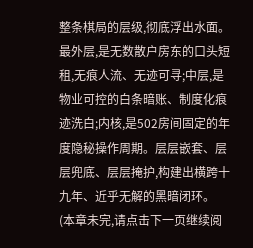整条棋局的层级,彻底浮出水面。
最外层,是无数散户房东的口头短租,无痕人流、无迹可寻;中层,是物业可控的白条暗账、制度化痕迹洗白;内核,是502房间固定的年度隐秘操作周期。层层嵌套、层层兜底、层层掩护,构建出横跨十九年、近乎无解的黑暗闭环。
(本章未完,请点击下一页继续阅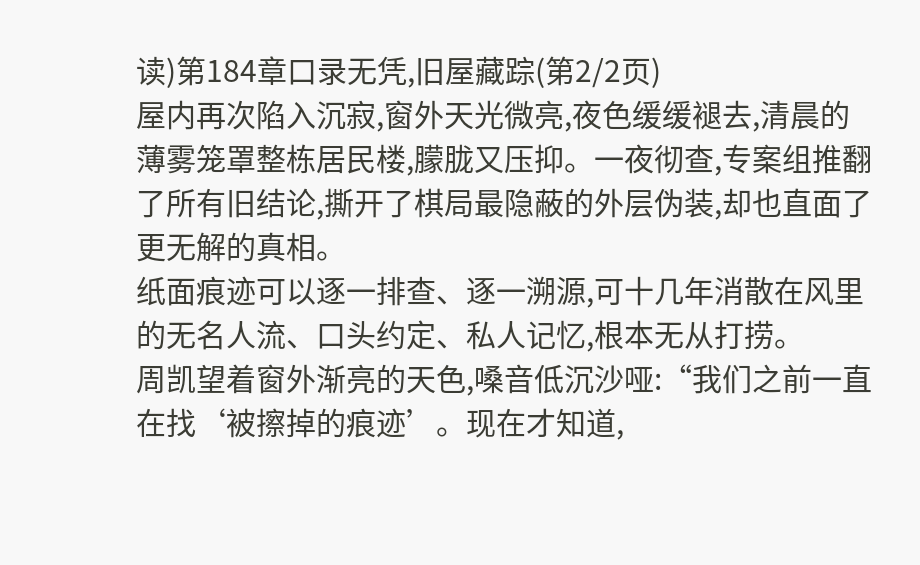读)第184章口录无凭,旧屋藏踪(第2/2页)
屋内再次陷入沉寂,窗外天光微亮,夜色缓缓褪去,清晨的薄雾笼罩整栋居民楼,朦胧又压抑。一夜彻查,专案组推翻了所有旧结论,撕开了棋局最隐蔽的外层伪装,却也直面了更无解的真相。
纸面痕迹可以逐一排查、逐一溯源,可十几年消散在风里的无名人流、口头约定、私人记忆,根本无从打捞。
周凯望着窗外渐亮的天色,嗓音低沉沙哑:“我们之前一直在找‘被擦掉的痕迹’。现在才知道,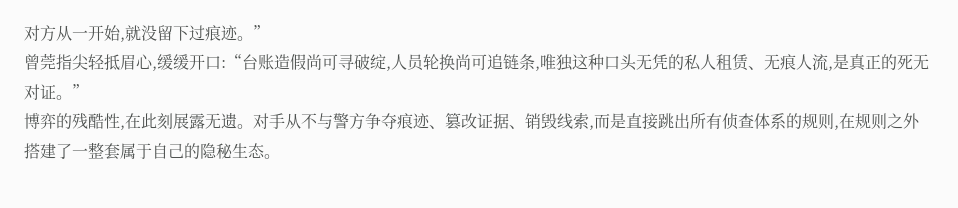对方从一开始,就没留下过痕迹。”
曾莞指尖轻抵眉心,缓缓开口:“台账造假尚可寻破绽,人员轮换尚可追链条,唯独这种口头无凭的私人租赁、无痕人流,是真正的死无对证。”
博弈的残酷性,在此刻展露无遗。对手从不与警方争夺痕迹、篡改证据、销毁线索,而是直接跳出所有侦查体系的规则,在规则之外搭建了一整套属于自己的隐秘生态。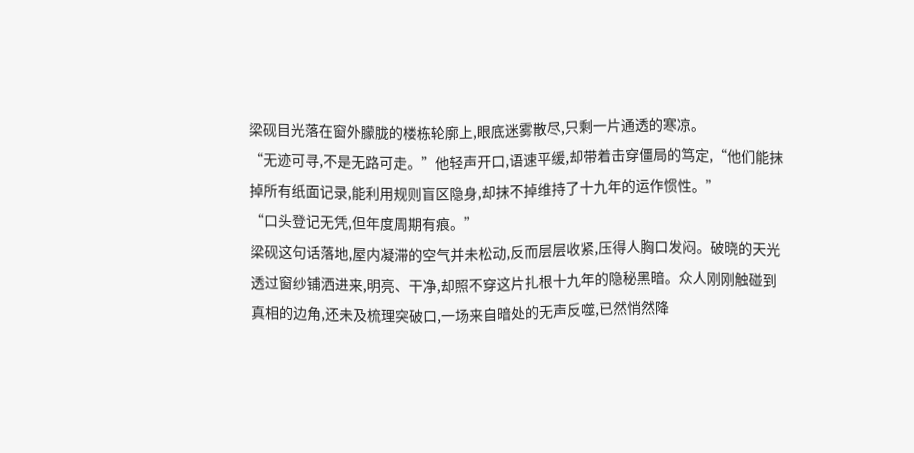梁砚目光落在窗外朦胧的楼栋轮廓上,眼底迷雾散尽,只剩一片通透的寒凉。
“无迹可寻,不是无路可走。”他轻声开口,语速平缓,却带着击穿僵局的笃定,“他们能抹掉所有纸面记录,能利用规则盲区隐身,却抹不掉维持了十九年的运作惯性。”
“口头登记无凭,但年度周期有痕。”
梁砚这句话落地,屋内凝滞的空气并未松动,反而层层收紧,压得人胸口发闷。破晓的天光透过窗纱铺洒进来,明亮、干净,却照不穿这片扎根十九年的隐秘黑暗。众人刚刚触碰到真相的边角,还未及梳理突破口,一场来自暗处的无声反噬,已然悄然降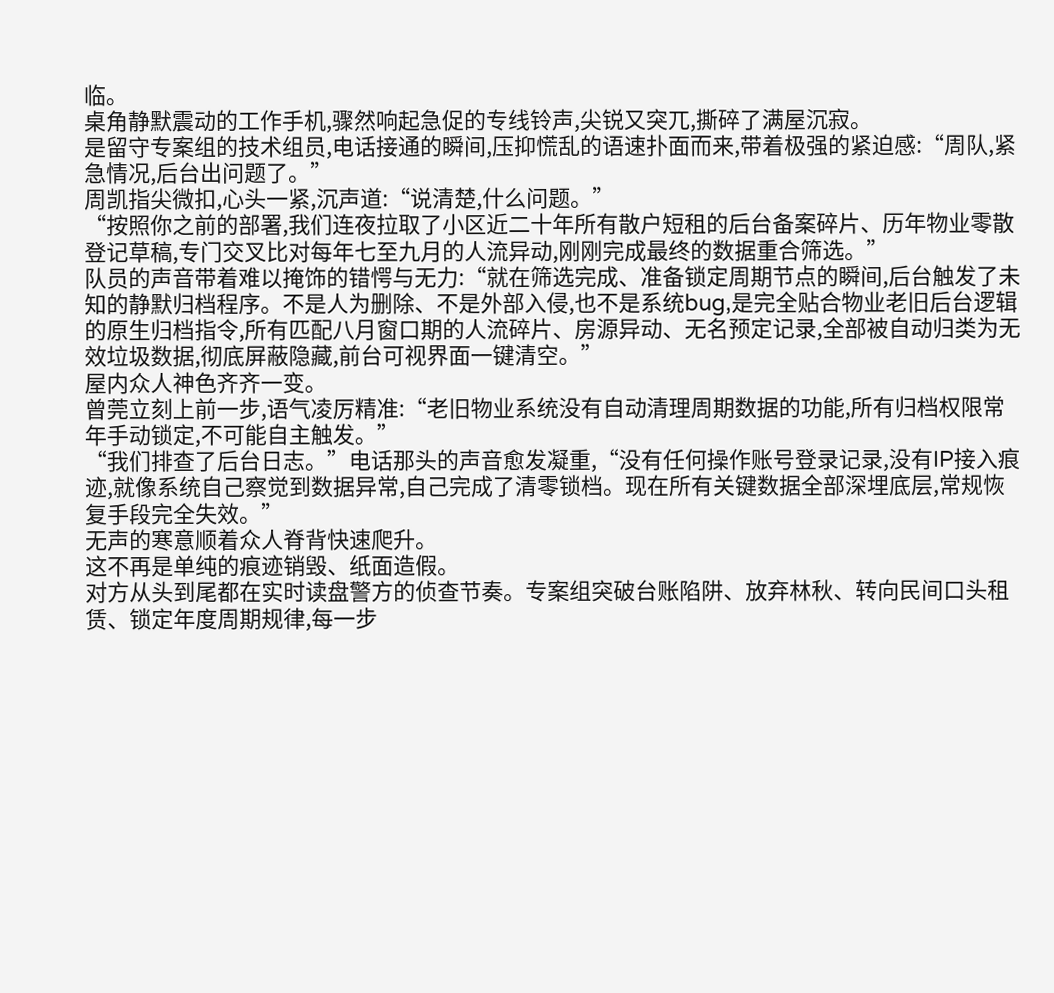临。
桌角静默震动的工作手机,骤然响起急促的专线铃声,尖锐又突兀,撕碎了满屋沉寂。
是留守专案组的技术组员,电话接通的瞬间,压抑慌乱的语速扑面而来,带着极强的紧迫感:“周队,紧急情况,后台出问题了。”
周凯指尖微扣,心头一紧,沉声道:“说清楚,什么问题。”
“按照你之前的部署,我们连夜拉取了小区近二十年所有散户短租的后台备案碎片、历年物业零散登记草稿,专门交叉比对每年七至九月的人流异动,刚刚完成最终的数据重合筛选。”
队员的声音带着难以掩饰的错愕与无力:“就在筛选完成、准备锁定周期节点的瞬间,后台触发了未知的静默归档程序。不是人为删除、不是外部入侵,也不是系统bug,是完全贴合物业老旧后台逻辑的原生归档指令,所有匹配八月窗口期的人流碎片、房源异动、无名预定记录,全部被自动归类为无效垃圾数据,彻底屏蔽隐藏,前台可视界面一键清空。”
屋内众人神色齐齐一变。
曾莞立刻上前一步,语气凌厉精准:“老旧物业系统没有自动清理周期数据的功能,所有归档权限常年手动锁定,不可能自主触发。”
“我们排查了后台日志。”电话那头的声音愈发凝重,“没有任何操作账号登录记录,没有IP接入痕迹,就像系统自己察觉到数据异常,自己完成了清零锁档。现在所有关键数据全部深埋底层,常规恢复手段完全失效。”
无声的寒意顺着众人脊背快速爬升。
这不再是单纯的痕迹销毁、纸面造假。
对方从头到尾都在实时读盘警方的侦查节奏。专案组突破台账陷阱、放弃林秋、转向民间口头租赁、锁定年度周期规律,每一步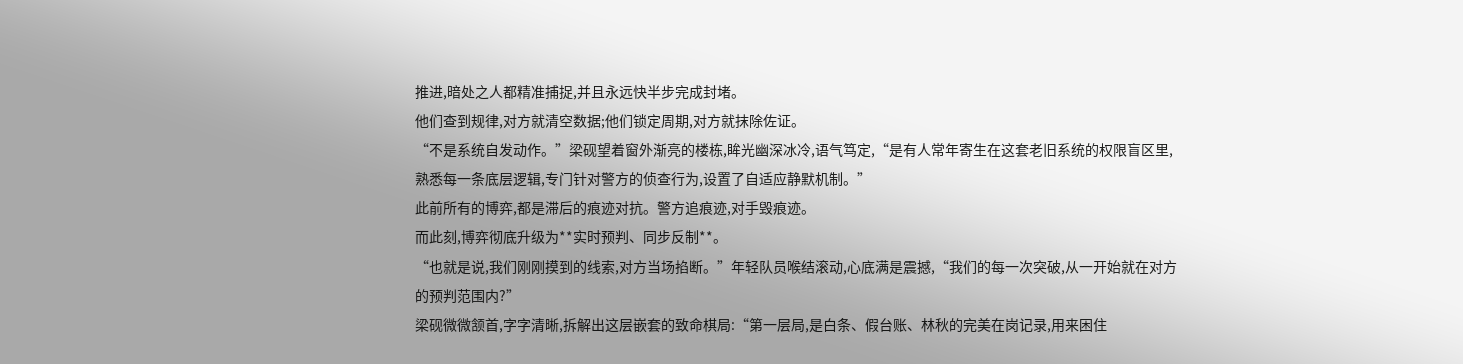推进,暗处之人都精准捕捉,并且永远快半步完成封堵。
他们查到规律,对方就清空数据;他们锁定周期,对方就抹除佐证。
“不是系统自发动作。”梁砚望着窗外渐亮的楼栋,眸光幽深冰冷,语气笃定,“是有人常年寄生在这套老旧系统的权限盲区里,熟悉每一条底层逻辑,专门针对警方的侦查行为,设置了自适应静默机制。”
此前所有的博弈,都是滞后的痕迹对抗。警方追痕迹,对手毁痕迹。
而此刻,博弈彻底升级为**实时预判、同步反制**。
“也就是说,我们刚刚摸到的线索,对方当场掐断。”年轻队员喉结滚动,心底满是震撼,“我们的每一次突破,从一开始就在对方的预判范围内?”
梁砚微微颔首,字字清晰,拆解出这层嵌套的致命棋局:“第一层局,是白条、假台账、林秋的完美在岗记录,用来困住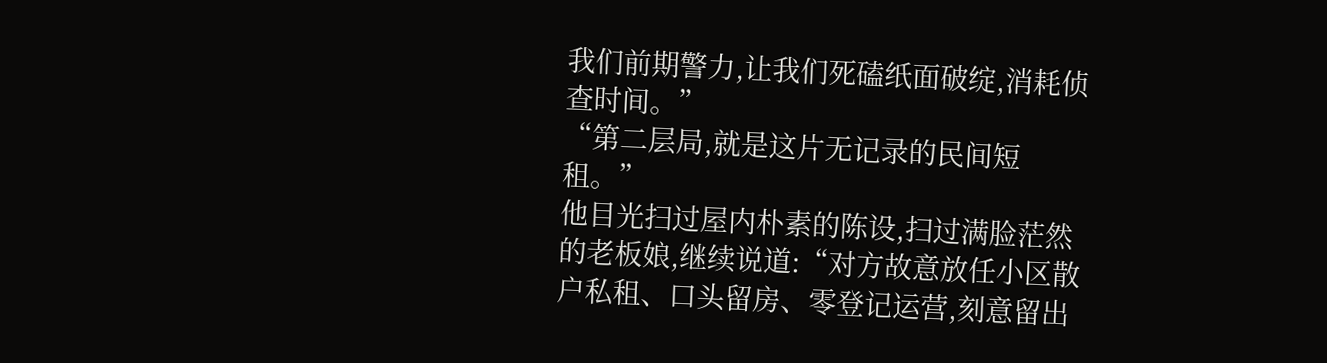我们前期警力,让我们死磕纸面破绽,消耗侦查时间。”
“第二层局,就是这片无记录的民间短租。”
他目光扫过屋内朴素的陈设,扫过满脸茫然的老板娘,继续说道:“对方故意放任小区散户私租、口头留房、零登记运营,刻意留出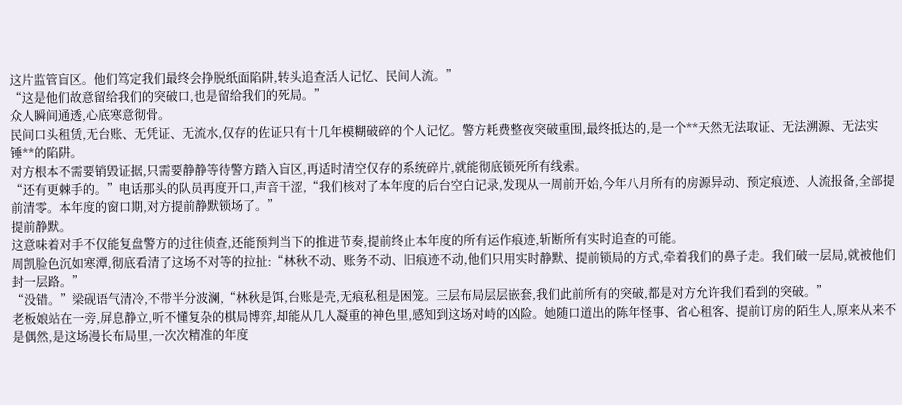这片监管盲区。他们笃定我们最终会挣脱纸面陷阱,转头追查活人记忆、民间人流。”
“这是他们故意留给我们的突破口,也是留给我们的死局。”
众人瞬间通透,心底寒意彻骨。
民间口头租赁,无台账、无凭证、无流水,仅存的佐证只有十几年模糊破碎的个人记忆。警方耗费整夜突破重围,最终抵达的,是一个**天然无法取证、无法溯源、无法实锤**的陷阱。
对方根本不需要销毁证据,只需要静静等待警方踏入盲区,再适时清空仅存的系统碎片,就能彻底锁死所有线索。
“还有更棘手的。”电话那头的队员再度开口,声音干涩,“我们核对了本年度的后台空白记录,发现从一周前开始,今年八月所有的房源异动、预定痕迹、人流报备,全部提前清零。本年度的窗口期,对方提前静默锁场了。”
提前静默。
这意味着对手不仅能复盘警方的过往侦查,还能预判当下的推进节奏,提前终止本年度的所有运作痕迹,斩断所有实时追查的可能。
周凯脸色沉如寒潭,彻底看清了这场不对等的拉扯:“林秋不动、账务不动、旧痕迹不动,他们只用实时静默、提前锁局的方式,牵着我们的鼻子走。我们破一层局,就被他们封一层路。”
“没错。”梁砚语气清冷,不带半分波澜,“林秋是饵,台账是壳,无痕私租是困笼。三层布局层层嵌套,我们此前所有的突破,都是对方允许我们看到的突破。”
老板娘站在一旁,屏息静立,听不懂复杂的棋局博弈,却能从几人凝重的神色里,感知到这场对峙的凶险。她随口道出的陈年怪事、省心租客、提前订房的陌生人,原来从来不是偶然,是这场漫长布局里,一次次精准的年度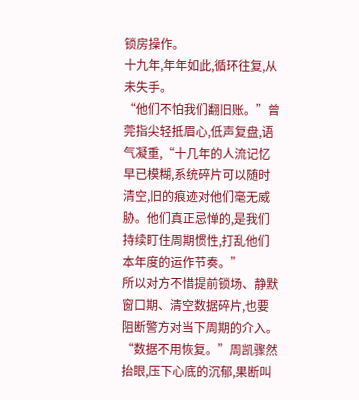锁房操作。
十九年,年年如此,循环往复,从未失手。
“他们不怕我们翻旧账。”曾莞指尖轻抵眉心,低声复盘,语气凝重,“十几年的人流记忆早已模糊,系统碎片可以随时清空,旧的痕迹对他们毫无威胁。他们真正忌惮的,是我们持续盯住周期惯性,打乱他们本年度的运作节奏。”
所以对方不惜提前锁场、静默窗口期、清空数据碎片,也要阻断警方对当下周期的介入。
“数据不用恢复。”周凯骤然抬眼,压下心底的沉郁,果断叫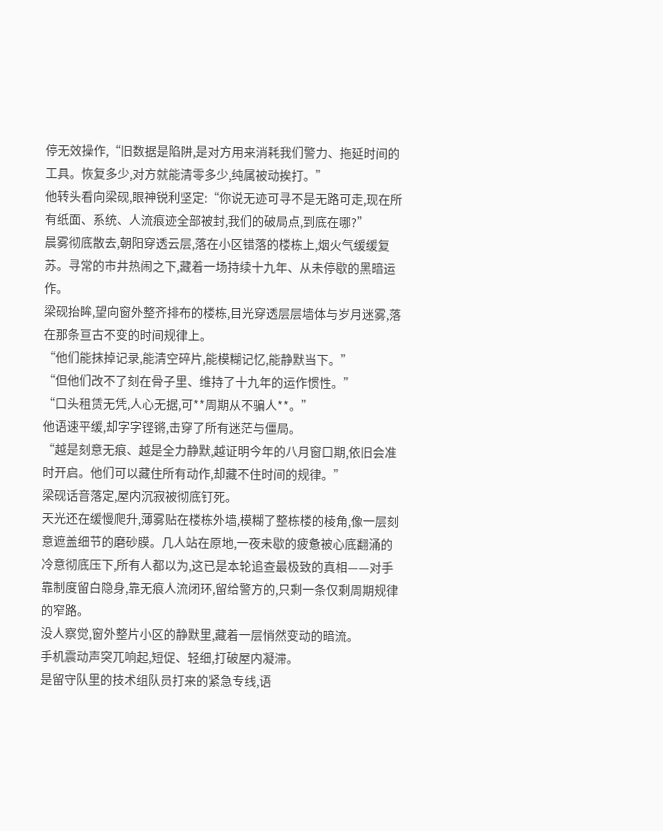停无效操作,“旧数据是陷阱,是对方用来消耗我们警力、拖延时间的工具。恢复多少,对方就能清零多少,纯属被动挨打。”
他转头看向梁砚,眼神锐利坚定:“你说无迹可寻不是无路可走,现在所有纸面、系统、人流痕迹全部被封,我们的破局点,到底在哪?”
晨雾彻底散去,朝阳穿透云层,落在小区错落的楼栋上,烟火气缓缓复苏。寻常的市井热闹之下,藏着一场持续十九年、从未停歇的黑暗运作。
梁砚抬眸,望向窗外整齐排布的楼栋,目光穿透层层墙体与岁月迷雾,落在那条亘古不变的时间规律上。
“他们能抹掉记录,能清空碎片,能模糊记忆,能静默当下。”
“但他们改不了刻在骨子里、维持了十九年的运作惯性。”
“口头租赁无凭,人心无据,可**周期从不骗人**。”
他语速平缓,却字字铿锵,击穿了所有迷茫与僵局。
“越是刻意无痕、越是全力静默,越证明今年的八月窗口期,依旧会准时开启。他们可以藏住所有动作,却藏不住时间的规律。”
梁砚话音落定,屋内沉寂被彻底钉死。
天光还在缓慢爬升,薄雾贴在楼栋外墙,模糊了整栋楼的棱角,像一层刻意遮盖细节的磨砂膜。几人站在原地,一夜未歇的疲惫被心底翻涌的冷意彻底压下,所有人都以为,这已是本轮追查最极致的真相——对手靠制度留白隐身,靠无痕人流闭环,留给警方的,只剩一条仅剩周期规律的窄路。
没人察觉,窗外整片小区的静默里,藏着一层悄然变动的暗流。
手机震动声突兀响起,短促、轻细,打破屋内凝滞。
是留守队里的技术组队员打来的紧急专线,语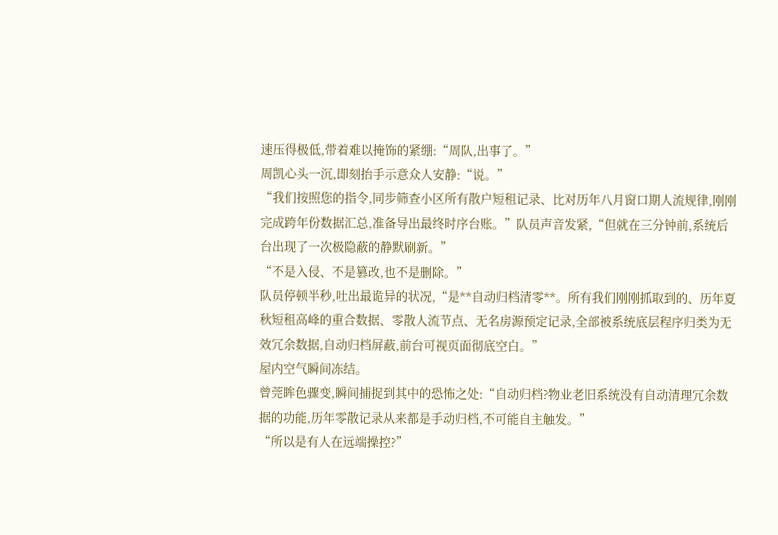速压得极低,带着难以掩饰的紧绷:“周队,出事了。”
周凯心头一沉,即刻抬手示意众人安静:“说。”
“我们按照您的指令,同步筛查小区所有散户短租记录、比对历年八月窗口期人流规律,刚刚完成跨年份数据汇总,准备导出最终时序台账。”队员声音发紧,“但就在三分钟前,系统后台出现了一次极隐蔽的静默刷新。”
“不是入侵、不是篡改,也不是删除。”
队员停顿半秒,吐出最诡异的状况,“是**自动归档清零**。所有我们刚刚抓取到的、历年夏秋短租高峰的重合数据、零散人流节点、无名房源预定记录,全部被系统底层程序归类为无效冗余数据,自动归档屏蔽,前台可视页面彻底空白。”
屋内空气瞬间冻结。
曾莞眸色骤变,瞬间捕捉到其中的恐怖之处:“自动归档?物业老旧系统没有自动清理冗余数据的功能,历年零散记录从来都是手动归档,不可能自主触发。”
“所以是有人在远端操控?”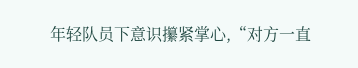年轻队员下意识攥紧掌心,“对方一直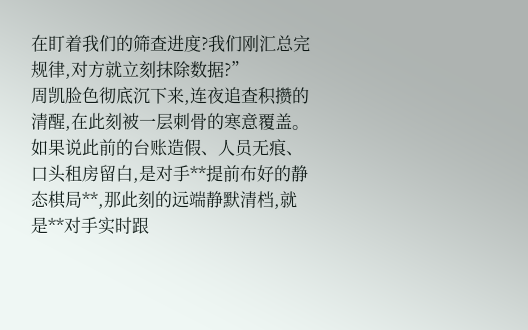在盯着我们的筛查进度?我们刚汇总完规律,对方就立刻抹除数据?”
周凯脸色彻底沉下来,连夜追查积攒的清醒,在此刻被一层刺骨的寒意覆盖。
如果说此前的台账造假、人员无痕、口头租房留白,是对手**提前布好的静态棋局**,那此刻的远端静默清档,就是**对手实时跟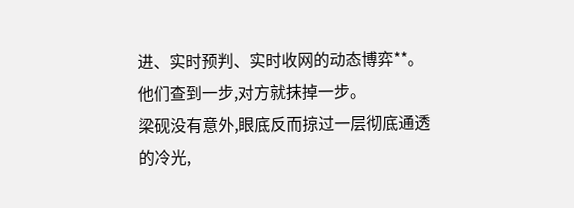进、实时预判、实时收网的动态博弈**。
他们查到一步,对方就抹掉一步。
梁砚没有意外,眼底反而掠过一层彻底通透的冷光,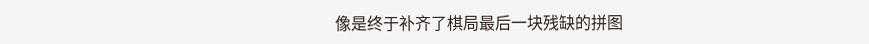像是终于补齐了棋局最后一块残缺的拼图